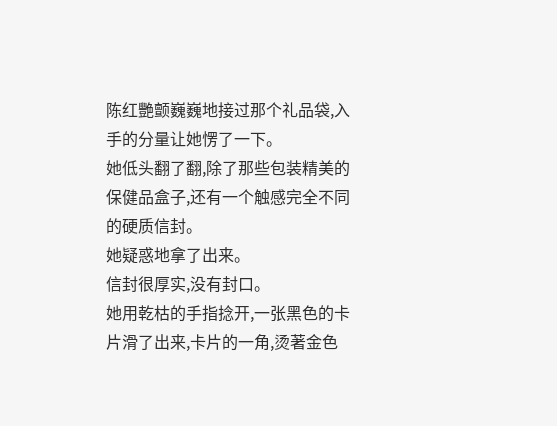陈红艷颤巍巍地接过那个礼品袋,入手的分量让她愣了一下。
她低头翻了翻,除了那些包装精美的保健品盒子,还有一个触感完全不同的硬质信封。
她疑惑地拿了出来。
信封很厚实,没有封口。
她用乾枯的手指捻开,一张黑色的卡片滑了出来,卡片的一角,烫著金色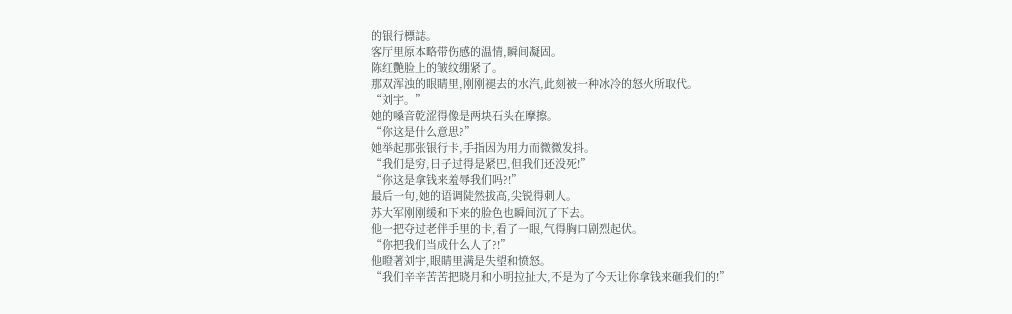的银行標誌。
客厅里原本略带伤感的温情,瞬间凝固。
陈红艷脸上的皱纹绷紧了。
那双浑浊的眼睛里,刚刚褪去的水汽,此刻被一种冰冷的怒火所取代。
“刘宇。”
她的嗓音乾涩得像是两块石头在摩擦。
“你这是什么意思?”
她举起那张银行卡,手指因为用力而微微发抖。
“我们是穷,日子过得是紧巴,但我们还没死!”
“你这是拿钱来羞辱我们吗?!”
最后一句,她的语调陡然拔高,尖锐得刺人。
苏大军刚刚缓和下来的脸色也瞬间沉了下去。
他一把夺过老伴手里的卡,看了一眼,气得胸口剧烈起伏。
“你把我们当成什么人了?!”
他瞪著刘宇,眼睛里满是失望和愤怒。
“我们辛辛苦苦把晓月和小明拉扯大,不是为了今天让你拿钱来砸我们的!”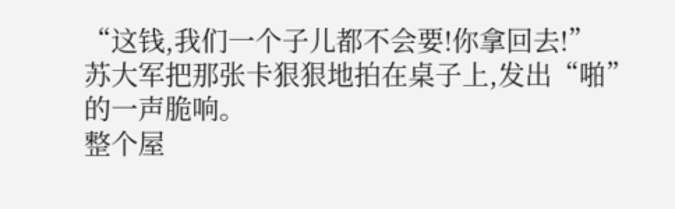“这钱,我们一个子儿都不会要!你拿回去!”
苏大军把那张卡狠狠地拍在桌子上,发出“啪”的一声脆响。
整个屋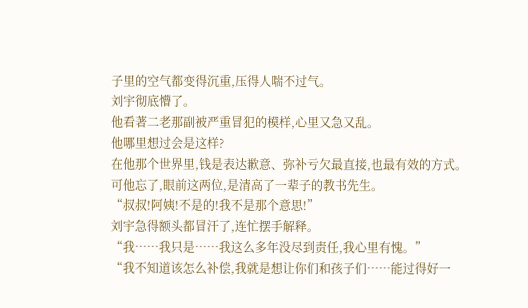子里的空气都变得沉重,压得人喘不过气。
刘宇彻底懵了。
他看著二老那副被严重冒犯的模样,心里又急又乱。
他哪里想过会是这样?
在他那个世界里,钱是表达歉意、弥补亏欠最直接,也最有效的方式。
可他忘了,眼前这两位,是清高了一辈子的教书先生。
“叔叔!阿姨!不是的!我不是那个意思!”
刘宇急得额头都冒汗了,连忙摆手解释。
“我……我只是……我这么多年没尽到责任,我心里有愧。”
“我不知道该怎么补偿,我就是想让你们和孩子们……能过得好一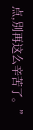点,別再这么辛苦了。”